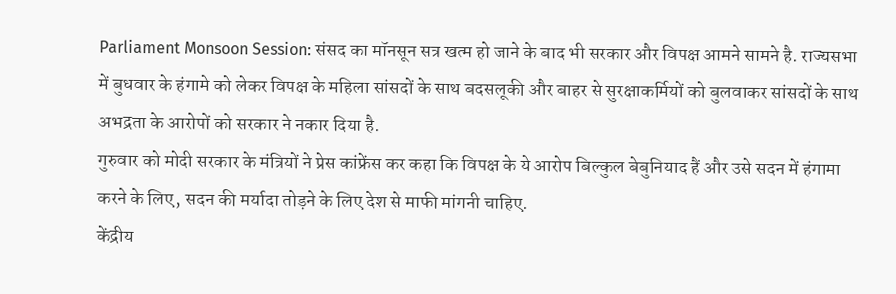Parliament Monsoon Session: संसद का मॉनसून सत्र खत्म हो जाने के बाद भी सरकार और विपक्ष आमने सामने है. राज्यसभा में बुधवार के हंगामे को लेकर विपक्ष के महिला सांसदों के साथ बदसलूकी और बाहर से सुरक्षाकर्मियों को बुलवाकर सांसदों के साथ अभद्रता के आरोपों को सरकार ने नकार दिया है.
गुरुवार को मोदी सरकार के मंत्रियों ने प्रेस कांफ्रेंस कर कहा कि विपक्ष के ये आरोप बिल्कुल बेबुनियाद हैं और उसे सदन में हंगामा करने के लिए, सदन की मर्यादा तोड़ने के लिए देश से माफी मांगनी चाहिए.
केंद्रीय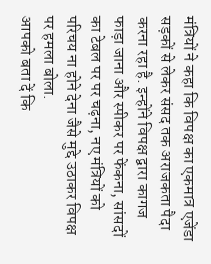मंत्रियों ने कहा कि विपक्ष का एकमात्र एजेंडा सड़कों से लेकर संसद तक अराजकता पैदा करना रहा है. इन्होंने विपक्ष द्वारा कागज फाड़ा जाना और स्पीकर पर फेंकना, सांसदों का टेबल पर पर चढ़ना, नए मंत्रियों को परिचय ना होने देना जैसे मुद्दे उठाकर विपक्ष पर हमला बोला.
आपको बता दें कि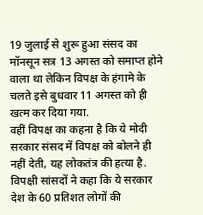19 जुलाई से शुरू हुआ संसद का मॉनसून सत्र 13 अगस्त को समाप्त होने वाला था लेकिन विपक्ष के हंगामे के चलते इसे बुधवार 11 अगस्त को ही खत्म कर दिया गया.
वहीं विपक्ष का कहना है कि ये मोदी सरकार संसद में विपक्ष को बोलने ही नहीं देती, यह लोकतंत्र की हत्या है. विपक्षी सांसदों ने कहा कि ये सरकार देश के 60 प्रतिशत लोगों की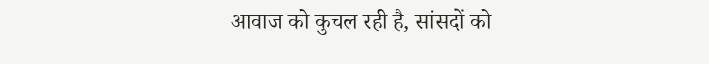आवाज को कुचल रही है, सांसदों को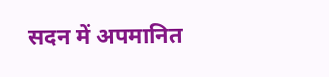सदन में अपमानित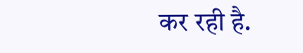कर रही है.